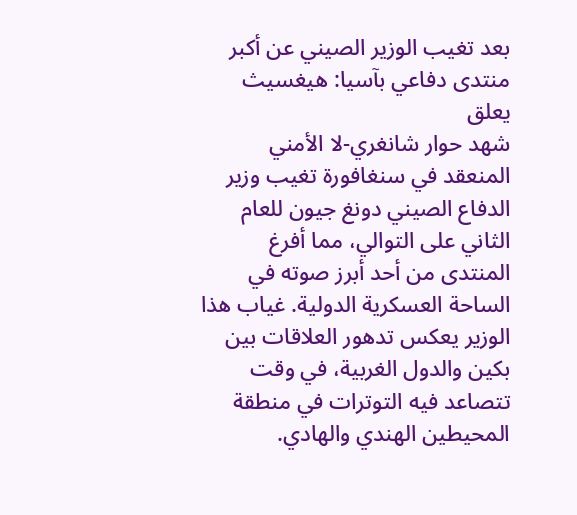بعد تغيب الوزير الصيني عن أكبر منتدى دفاعي بآسيا: هيغسيث يعلق
شهد حوار شانغري-لا الأمني المنعقد في سنغافورة تغيب وزير الدفاع الصيني دونغ جيون للعام الثاني على التوالي، مما أفرغ المنتدى من أحد أبرز صوته في الساحة العسكرية الدولية. غياب هذا الوزير يعكس تدهور العلاقات بين بكين والدول الغربية، في وقت تتصاعد فيه التوترات في منطقة المحيطين الهندي والهادي.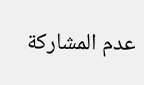عدم المشاركة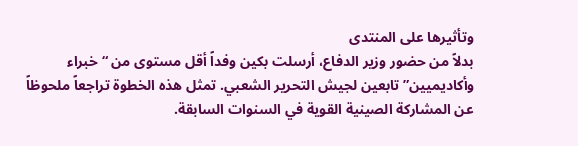وتأثيرها على المنتدى
بدلاً من حضور وزير الدفاع، أرسلت بكين وفداً أقل مستوى من “خبراء وأكاديميين” تابعين لجيش التحرير الشعبي. تمثل هذه الخطوة تراجعاً ملحوظاً عن المشاركة الصينية القوية في السنوات السابقة.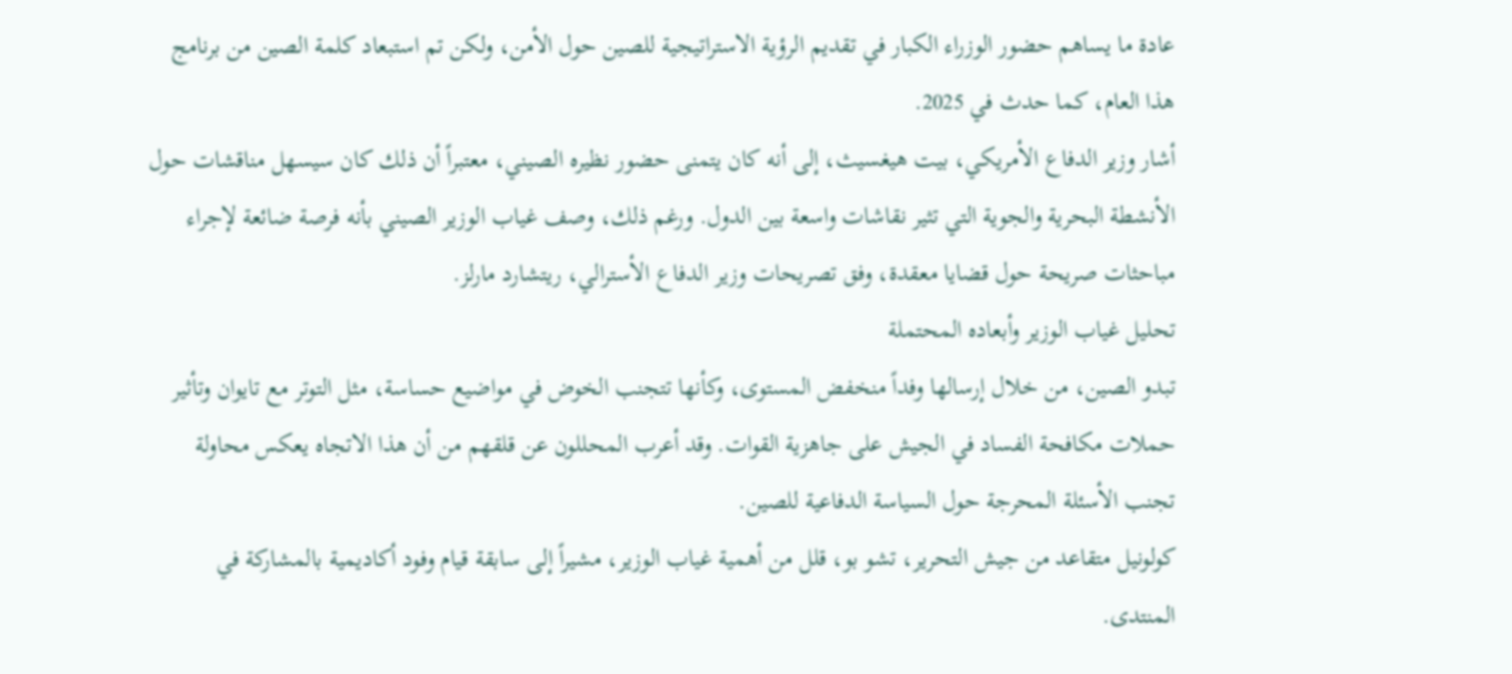عادة ما يساهم حضور الوزراء الكبار في تقديم الرؤية الاستراتيجية للصين حول الأمن، ولكن تم استبعاد كلمة الصين من برنامج هذا العام، كما حدث في 2025.
أشار وزير الدفاع الأمريكي، بيت هيغسيث، إلى أنه كان يتمنى حضور نظيره الصيني، معتبراً أن ذلك كان سيسهل مناقشات حول الأنشطة البحرية والجوية التي تثير نقاشات واسعة بين الدول. ورغم ذلك، وصف غياب الوزير الصيني بأنه فرصة ضائعة لإجراء مباحثات صريحة حول قضايا معقدة، وفق تصريحات وزير الدفاع الأسترالي، ريتشارد مارلز.
تحليل غياب الوزير وأبعاده المحتملة
تبدو الصين، من خلال إرسالها وفداً منخفض المستوى، وكأنها تتجنب الخوض في مواضيع حساسة، مثل التوتر مع تايوان وتأثير حملات مكافحة الفساد في الجيش على جاهزية القوات. وقد أعرب المحللون عن قلقهم من أن هذا الاتجاه يعكس محاولة تجنب الأسئلة المحرجة حول السياسة الدفاعية للصين.
كولونيل متقاعد من جيش التحرير، تشو بو، قلل من أهمية غياب الوزير، مشيراً إلى سابقة قيام وفود أكاديمية بالمشاركة في المنتدى.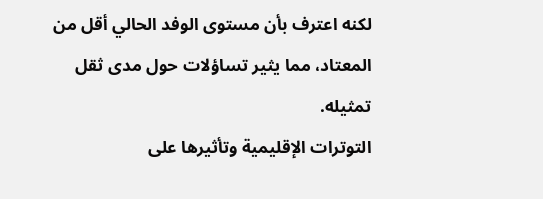لكنه اعترف بأن مستوى الوفد الحالي أقل من المعتاد، مما يثير تساؤلات حول مدى ثقل تمثيله.
التوترات الإقليمية وتأثيرها على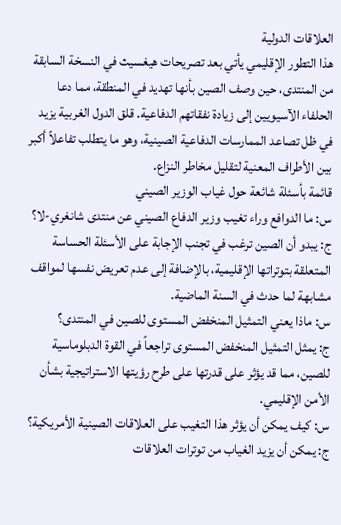العلاقات الدولية
هذا التطور الإقليمي يأتي بعد تصريحات هيغسيث في النسخة السابقة من المنتدى، حين وصف الصين بأنها تهديد في المنطقة، مما دعا الحلفاء الآسيويين إلى زيادة نفقاتهم الدفاعية. قلق الدول الغربية يزيد في ظل تصاعد الممارسات الدفاعية الصينية، وهو ما يتطلب تفاعلاً أكبر بين الأطراف المعنية لتقليل مخاطر النزاع.
قائمة بأسئلة شائعة حول غياب الوزير الصيني
س: ما الدوافع وراء تغيب وزير الدفاع الصيني عن منتدى شانغري-لا؟
ج: يبدو أن الصين ترغب في تجنب الإجابة على الأسئلة الحساسة المتعلقة بتوتراتها الإقليمية، بالإضافة إلى عدم تعريض نفسها لمواقف مشابهة لما حدث في السنة الماضية.
س: ماذا يعني التمثيل المنخفض المستوى للصين في المنتدى؟
ج: يمثل التمثيل المنخفض المستوى تراجعاً في القوة الدبلوماسية للصين، مما قد يؤثر على قدرتها على طرح رؤيتها الاستراتيجية بشأن الأمن الإقليمي.
س: كيف يمكن أن يؤثر هذا التغيب على العلاقات الصينية الأمريكية؟
ج: يمكن أن يزيد الغياب من توترات العلاقات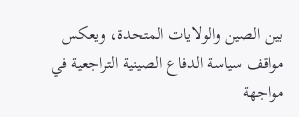بين الصين والولايات المتحدة، ويعكس مواقف سياسة الدفاع الصينية التراجعية في مواجهة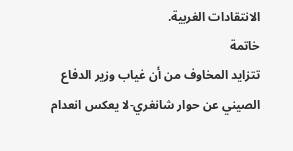الانتقادات الغربية.
خاتمة
تتزايد المخاوف من أن غياب وزير الدفاع الصيني عن حوار شانغري-لا يعكس انعدام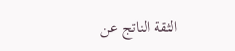الثقة الناتج عن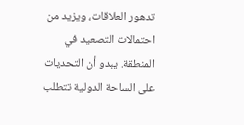تدهور العلاقات، ويزيد من احتمالات التصعيد في المنطقة. يبدو أن التحديات على الساحة الدولية تتطلب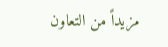مزيداً من التعاون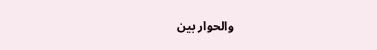والحوار بين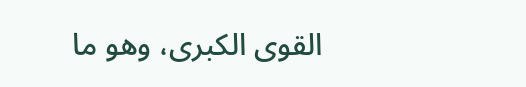القوى الكبرى، وهو ما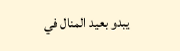يبدو بعيد المنال في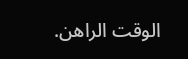الوقت الراهن.